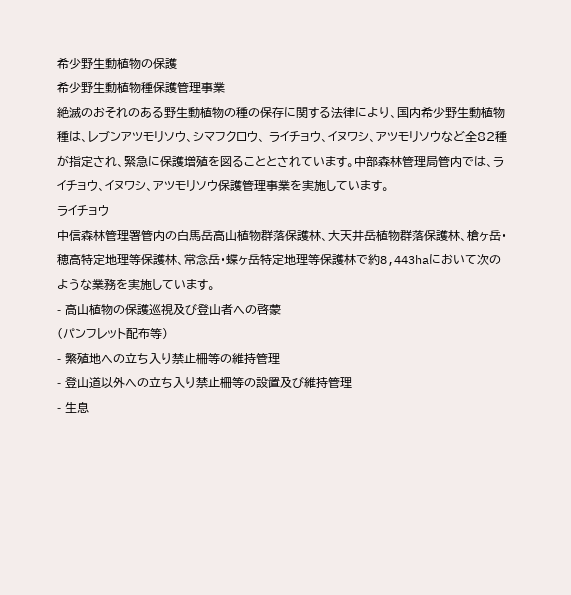希少野生動植物の保護
希少野生動植物種保護管理事業
絶滅のおそれのある野生動植物の種の保存に関する法律により、国内希少野生動植物種は、レブンアツモリソウ、シマフクロウ、 ライチョウ、イヌワシ、アツモリソウなど全82種が指定され、緊急に保護増殖を図ることとされています。中部森林管理局管内では、ライチョウ、イヌワシ、アツモリソウ保護管理事業を実施しています。
ライチョウ
中信森林管理署管内の白馬岳高山植物群落保護林、大天井岳植物群落保護林、槍ヶ岳・穂高特定地理等保護林、常念岳・蝶ヶ岳特定地理等保護林で約8,443haにおいて次のような業務を実施しています。
- 高山植物の保護巡視及び登山者への啓蒙
(パンフレット配布等)
- 繁殖地への立ち入り禁止柵等の維持管理
- 登山道以外への立ち入り禁止柵等の設置及び維持管理
- 生息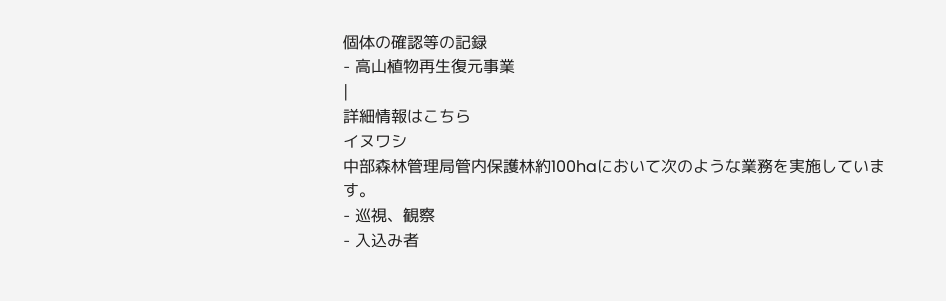個体の確認等の記録
- 高山植物再生復元事業
|
詳細情報はこちら
イヌワシ
中部森林管理局管内保護林約100haにおいて次のような業務を実施しています。
- 巡視、観察
- 入込み者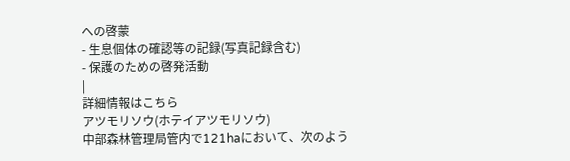への啓蒙
- 生息個体の確認等の記録(写真記録含む)
- 保護のための啓発活動
|
詳細情報はこちら
アツモリソウ(ホテイアツモリソウ)
中部森林管理局管内で121haにおいて、次のよう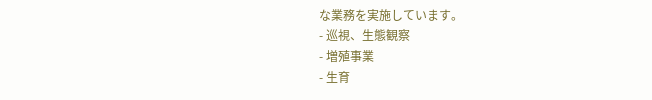な業務を実施しています。
- 巡視、生態観察
- 増殖事業
- 生育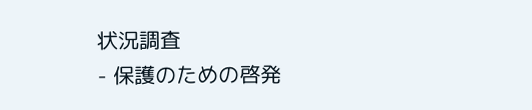状況調査
- 保護のための啓発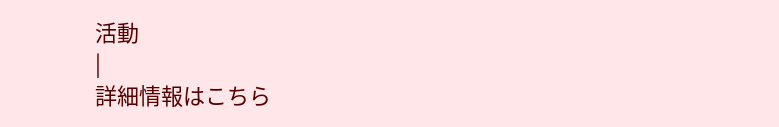活動
|
詳細情報はこちら